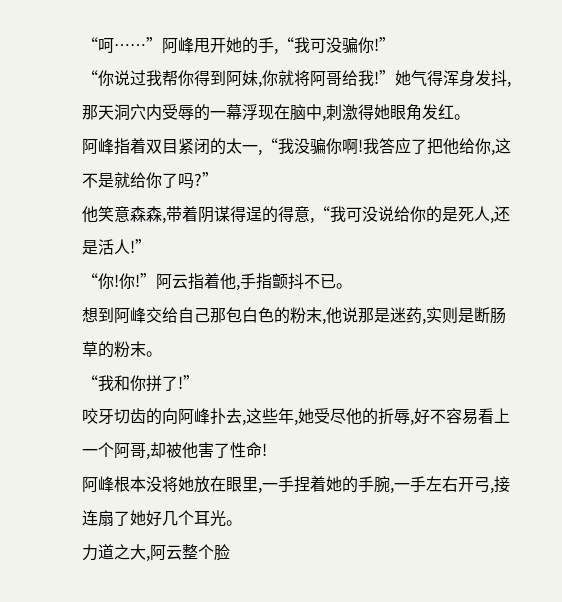“呵……”阿峰甩开她的手,“我可没骗你!”
“你说过我帮你得到阿妹,你就将阿哥给我!”她气得浑身发抖,那天洞穴内受辱的一幕浮现在脑中,刺激得她眼角发红。
阿峰指着双目紧闭的太一,“我没骗你啊!我答应了把他给你,这不是就给你了吗?”
他笑意森森,带着阴谋得逞的得意,“我可没说给你的是死人,还是活人!”
“你!你!”阿云指着他,手指颤抖不已。
想到阿峰交给自己那包白色的粉末,他说那是迷药,实则是断肠草的粉末。
“我和你拼了!”
咬牙切齿的向阿峰扑去,这些年,她受尽他的折辱,好不容易看上一个阿哥,却被他害了性命!
阿峰根本没将她放在眼里,一手捏着她的手腕,一手左右开弓,接连扇了她好几个耳光。
力道之大,阿云整个脸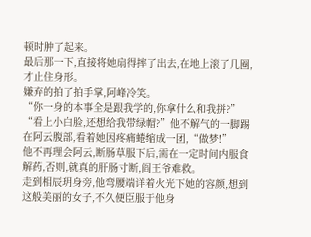顿时肿了起来。
最后那一下,直接将她扇得摔了出去,在地上滚了几圈,才止住身形。
嫌弃的拍了拍手掌,阿峰冷笑。
“你一身的本事全是跟我学的,你拿什么和我拼?”
“看上小白脸,还想给我带绿帽?”他不解气的一脚踢在阿云腹部,看着她因疼痛蜷缩成一团,“做梦!”
他不再理会阿云,断肠草服下后,需在一定时间内服食解药,否则,就真的肝肠寸断,阎王爷难救。
走到相辰玥身旁,他弯腰端详着火光下她的容颜,想到这般美丽的女子,不久便臣服于他身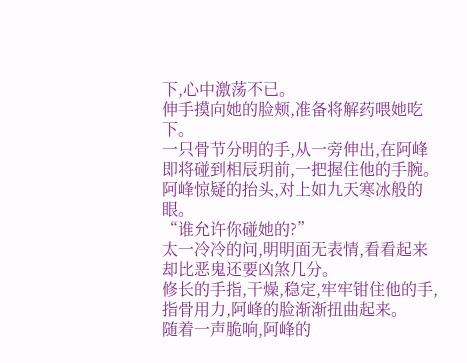下,心中激荡不已。
伸手摸向她的脸颊,准备将解药喂她吃下。
一只骨节分明的手,从一旁伸出,在阿峰即将碰到相辰玥前,一把握住他的手腕。
阿峰惊疑的抬头,对上如九天寒冰般的眼。
“谁允许你碰她的?”
太一冷冷的问,明明面无表情,看看起来却比恶鬼还要凶煞几分。
修长的手指,干燥,稳定,牢牢钳住他的手,指骨用力,阿峰的脸渐渐扭曲起来。
随着一声脆响,阿峰的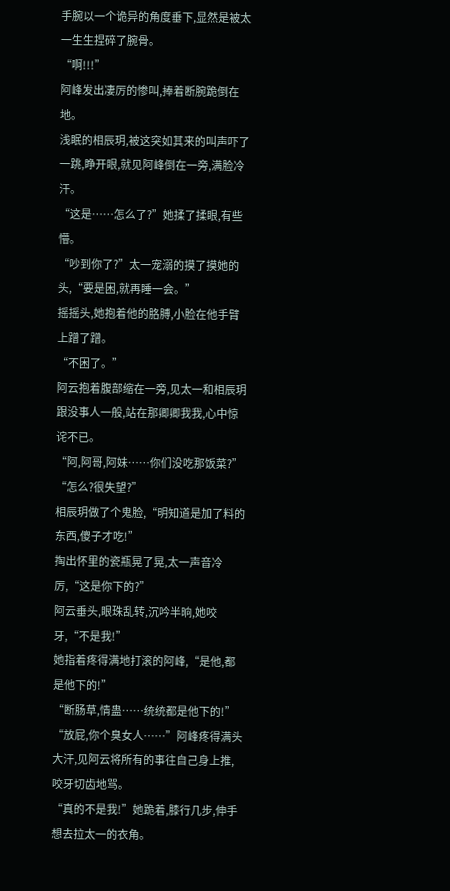手腕以一个诡异的角度垂下,显然是被太一生生捏碎了腕骨。
“啊!!!”
阿峰发出凄厉的惨叫,捧着断腕跪倒在地。
浅眠的相辰玥,被这突如其来的叫声吓了一跳,睁开眼,就见阿峰倒在一旁,满脸冷汗。
“这是……怎么了?”她揉了揉眼,有些懵。
“吵到你了?”太一宠溺的摸了摸她的头,“要是困,就再睡一会。”
摇摇头,她抱着他的胳膊,小脸在他手臂上蹭了蹭。
“不困了。”
阿云抱着腹部缩在一旁,见太一和相辰玥跟没事人一般,站在那卿卿我我,心中惊诧不已。
“阿,阿哥,阿妹……你们没吃那饭菜?”
“怎么?很失望?”
相辰玥做了个鬼脸,“明知道是加了料的东西,傻子才吃!”
掏出怀里的瓷瓶晃了晃,太一声音冷厉,“这是你下的?”
阿云垂头,眼珠乱转,沉吟半晌,她咬牙,“不是我!”
她指着疼得满地打滚的阿峰,“是他,都是他下的!”
“断肠草,情蛊……统统都是他下的!”
“放屁,你个臭女人……”阿峰疼得满头大汗,见阿云将所有的事往自己身上推,咬牙切齿地骂。
“真的不是我!”她跪着,膝行几步,伸手想去拉太一的衣角。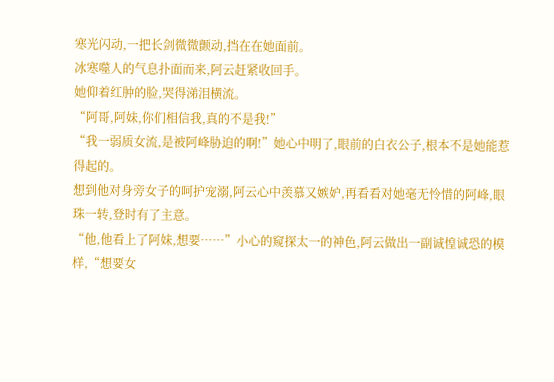寒光闪动,一把长剑微微颤动,挡在在她面前。
冰寒噬人的气息扑面而来,阿云赶紧收回手。
她仰着红肿的脸,哭得涕泪横流。
“阿哥,阿妹,你们相信我,真的不是我!”
“我一弱质女流,是被阿峰胁迫的啊!”她心中明了,眼前的白衣公子,根本不是她能惹得起的。
想到他对身旁女子的呵护宠溺,阿云心中羡慕又嫉妒,再看看对她毫无怜惜的阿峰,眼珠一转,登时有了主意。
“他,他看上了阿妹,想要……”小心的窥探太一的神色,阿云做出一副诚惶诚恐的模样,“想要女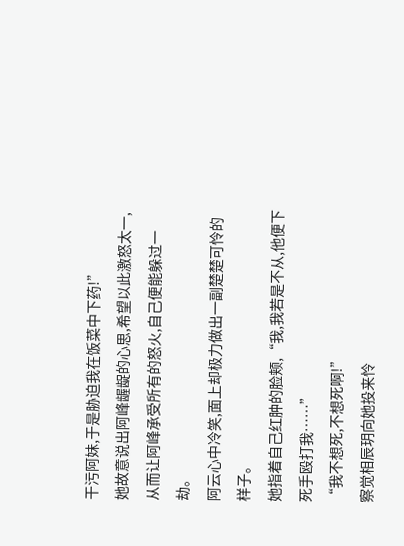干污阿妹,于是胁迫我在饭菜中下药!”
她故意说出阿峰龌龊的心思,希望以此激怒太一,从而让阿峰承受所有的怒火,自己便能躲过一劫。
阿云心中冷笑,面上却极力做出一副楚楚可怜的样子。
她指着自己红肿的脸颊,“我,我若是不从,他便下死手殴打我……”
“我不想死,不想死啊!”
察觉相辰玥向她投来怜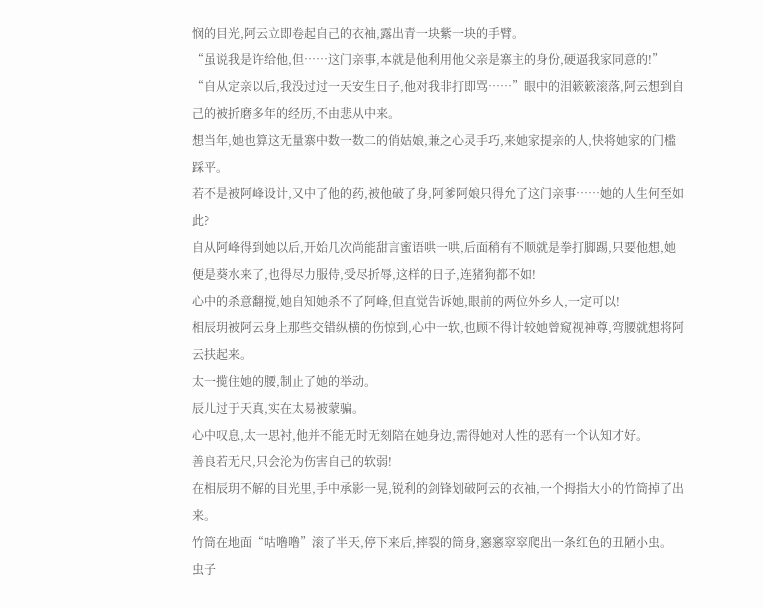悯的目光,阿云立即卷起自己的衣袖,露出青一块紫一块的手臂。
“虽说我是许给他,但……这门亲事,本就是他利用他父亲是寨主的身份,硬逼我家同意的!”
“自从定亲以后,我没过过一天安生日子,他对我非打即骂……”眼中的泪簌簌滚落,阿云想到自己的被折磨多年的经历,不由悲从中来。
想当年,她也算这无量寨中数一数二的俏姑娘,兼之心灵手巧,来她家提亲的人,快将她家的门槛踩平。
若不是被阿峰设计,又中了他的药,被他破了身,阿爹阿娘只得允了这门亲事……她的人生何至如此?
自从阿峰得到她以后,开始几次尚能甜言蜜语哄一哄,后面稍有不顺就是拳打脚踢,只要他想,她便是葵水来了,也得尽力服侍,受尽折辱,这样的日子,连猪狗都不如!
心中的杀意翻搅,她自知她杀不了阿峰,但直觉告诉她,眼前的两位外乡人,一定可以!
相辰玥被阿云身上那些交错纵横的伤惊到,心中一软,也顾不得计较她曾窥视神尊,弯腰就想将阿云扶起来。
太一揽住她的腰,制止了她的举动。
辰儿过于天真,实在太易被蒙骗。
心中叹息,太一思衬,他并不能无时无刻陪在她身边,需得她对人性的恶有一个认知才好。
善良若无尺,只会沦为伤害自己的软弱!
在相辰玥不解的目光里,手中承影一晃,锐利的剑锋划破阿云的衣袖,一个拇指大小的竹筒掉了出来。
竹筒在地面“咕噜噜”滚了半天,停下来后,摔裂的筒身,窸窸窣窣爬出一条红色的丑陋小虫。
虫子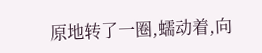原地转了一圈,蠕动着,向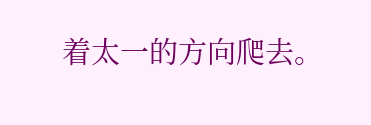着太一的方向爬去。